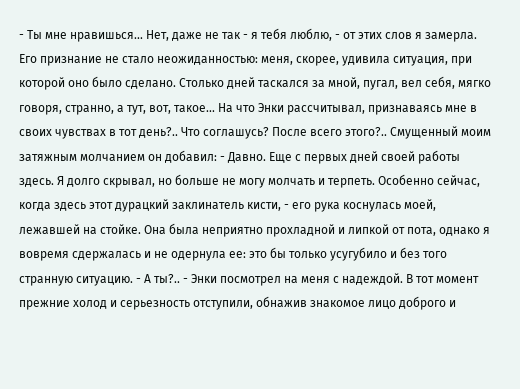- Ты мне нравишься... Нет, даже не так - я тебя люблю, - от этих слов я замерла. Его признание не стало неожиданностью: меня, скорее, удивила ситуация, при которой оно было сделано. Столько дней таскался за мной, пугал, вел себя, мягко говоря, странно, а тут, вот, такое... На что Энки рассчитывал, признаваясь мне в своих чувствах в тот день?.. Что соглашусь? После всего этого?.. Смущенный моим затяжным молчанием он добавил: - Давно. Еще с первых дней своей работы здесь. Я долго скрывал, но больше не могу молчать и терпеть. Особенно сейчас, когда здесь этот дурацкий заклинатель кисти, - его рука коснулась моей, лежавшей на стойке. Она была неприятно прохладной и липкой от пота, однако я вовремя сдержалась и не одернула ее: это бы только усугубило и без того странную ситуацию. - А ты?.. - Энки посмотрел на меня с надеждой. В тот момент прежние холод и серьезность отступили, обнажив знакомое лицо доброго и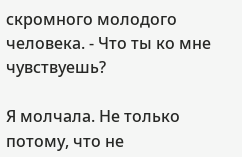скромного молодого человека. - Что ты ко мне чувствуешь?

Я молчала. Не только потому, что не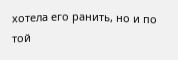хотела его ранить, но и по той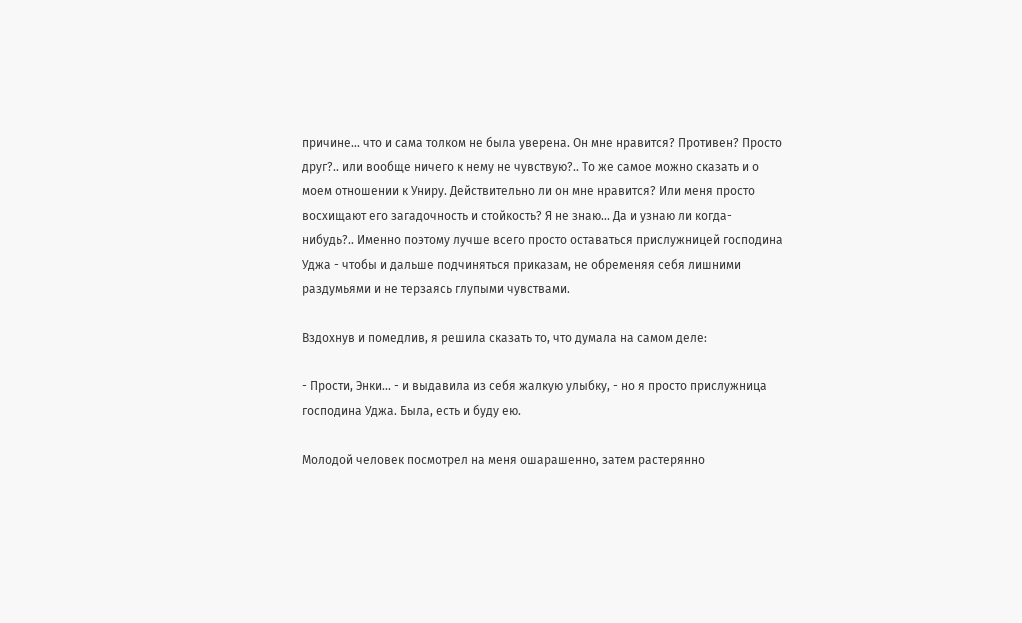причине... что и сама толком не была уверена. Он мне нравится? Противен? Просто друг?.. или вообще ничего к нему не чувствую?.. То же самое можно сказать и о моем отношении к Униру. Действительно ли он мне нравится? Или меня просто восхищают его загадочность и стойкость? Я не знаю... Да и узнаю ли когда-нибудь?.. Именно поэтому лучше всего просто оставаться прислужницей господина Уджа - чтобы и дальше подчиняться приказам, не обременяя себя лишними раздумьями и не терзаясь глупыми чувствами.

Вздохнув и помедлив, я решила сказать то, что думала на самом деле:

- Прости, Энки... - и выдавила из себя жалкую улыбку, - но я просто прислужница господина Уджа. Была, есть и буду ею.

Молодой человек посмотрел на меня ошарашенно, затем растерянно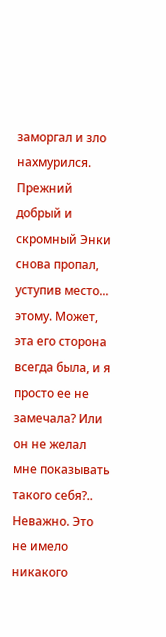заморгал и зло нахмурился. Прежний добрый и скромный Энки снова пропал, уступив место... этому. Может, эта его сторона всегда была, и я просто ее не замечала? Или он не желал мне показывать такого себя?.. Неважно. Это не имело никакого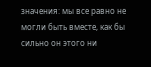значения: мы все равно не могли быть вместе, как бы сильно он этого ни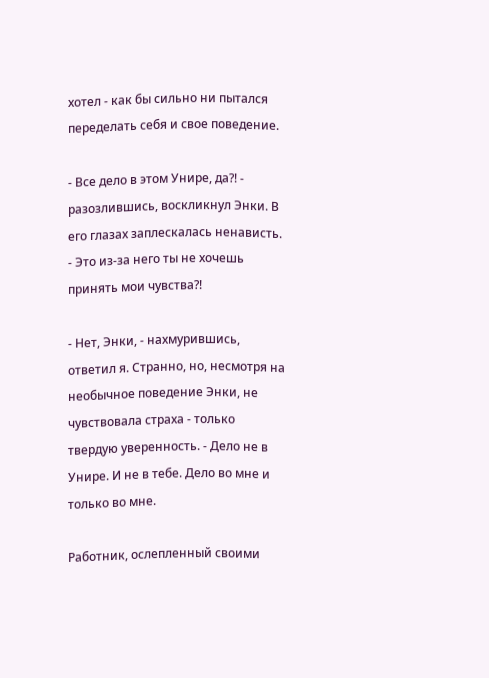хотел - как бы сильно ни пытался переделать себя и свое поведение.

- Все дело в этом Унире, да?! - разозлившись, воскликнул Энки. В его глазах заплескалась ненависть. - Это из-за него ты не хочешь принять мои чувства?!

- Нет, Энки, - нахмурившись, ответил я. Странно, но, несмотря на необычное поведение Энки, не чувствовала страха - только твердую уверенность. - Дело не в Унире. И не в тебе. Дело во мне и только во мне.

Работник, ослепленный своими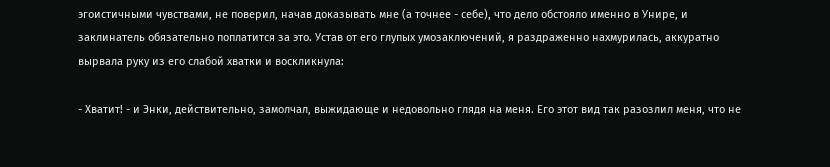эгоистичными чувствами, не поверил, начав доказывать мне (а точнее - себе), что дело обстояло именно в Унире, и заклинатель обязательно поплатится за это. Устав от его глупых умозаключений, я раздраженно нахмурилась, аккуратно вырвала руку из его слабой хватки и воскликнула:

- Хватит! - и Энки, действительно, замолчал, выжидающе и недовольно глядя на меня. Его этот вид так разозлил меня, что не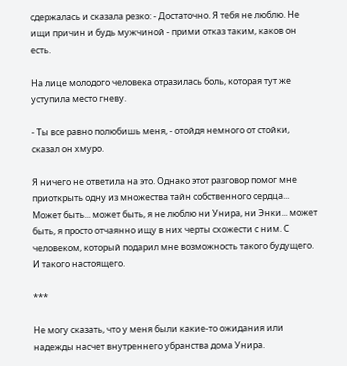сдержалась и сказала резко: - Достаточно. Я тебя не люблю. Не ищи причин и будь мужчиной - прими отказ таким, каков он есть.

На лице молодого человека отразилась боль, которая тут же уступила место гневу.

- Ты все равно полюбишь меня, - отойдя немного от стойки, сказал он хмуро.

Я ничего не ответила на это. Однако этот разговор помог мне приоткрыть одну из множества тайн собственного сердца... Может быть... может быть, я не люблю ни Унира, ни Энки... может быть, я просто отчаянно ищу в них черты схожести с ним. С человеком, который подарил мне возможность такого будущего. И такого настоящего.

***

Не могу сказать, что у меня были какие-то ожидания или надежды насчет внутреннего убранства дома Унира.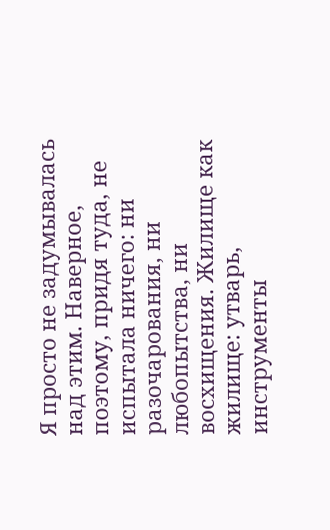Я просто не задумывалась над этим. Наверное, поэтому, придя туда, не испытала ничего: ни разочарования, ни любопытства, ни восхищения. Жилище как жилище: утварь, инструменты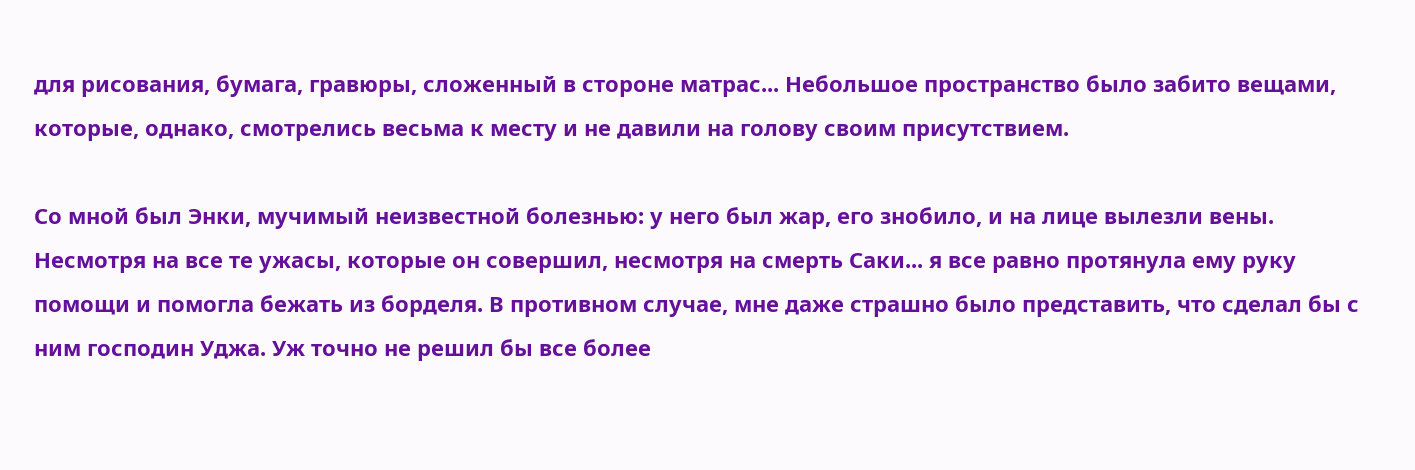для рисования, бумага, гравюры, сложенный в стороне матрас... Небольшое пространство было забито вещами, которые, однако, смотрелись весьма к месту и не давили на голову своим присутствием.

Со мной был Энки, мучимый неизвестной болезнью: у него был жар, его знобило, и на лице вылезли вены. Несмотря на все те ужасы, которые он совершил, несмотря на смерть Саки... я все равно протянула ему руку помощи и помогла бежать из борделя. В противном случае, мне даже страшно было представить, что сделал бы с ним господин Уджа. Уж точно не решил бы все более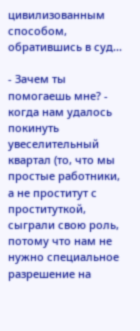цивилизованным способом, обратившись в суд...

- Зачем ты помогаешь мне? - когда нам удалось покинуть увеселительный квартал (то, что мы простые работники, а не проститут с проституткой, сыграли свою роль, потому что нам не нужно специальное разрешение на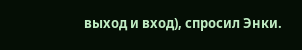выход и вход), спросил Энки.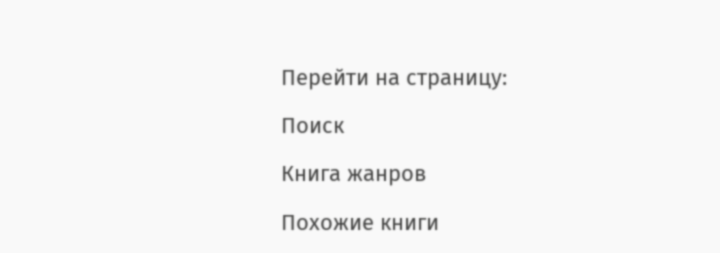Перейти на страницу:

Поиск

Книга жанров

Похожие книги